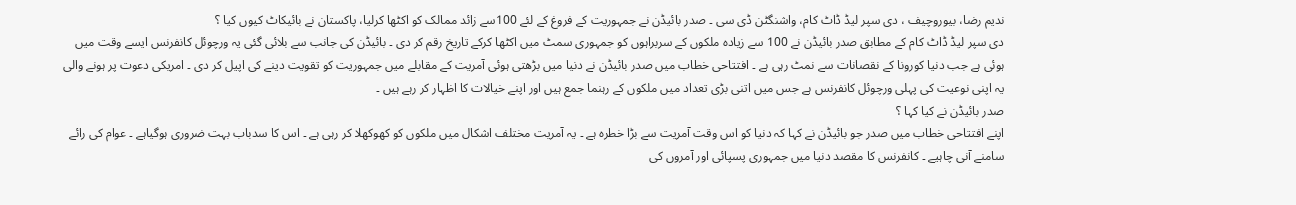ندیم رضا، بیوروچیف ، دی سپر لیڈ ڈاٹ کام، واشنگٹن ڈی سی ۔ صدر بائیڈن نے جمہوریت کے فروغ کے لئے 100سے زائد ممالک کو اکٹھا کرلیا، پاکستان نے بائیکاٹ کیوں کیا ؟
دی سپر لیڈ ڈاٹ کام کے مطابق صدر بائیڈن نے 100 سے زیادہ ملکوں کے سربراہوں کو جمہوری سمٹ میں اکٹھا کرکے تاریخ رقم کر دی ۔ بائیڈن کی جانب سے بلائی گئی یہ ورچوئل کانفرنس ایسے وقت میں ہوئی ہے جب دنیا کورونا کے نقصانات سے نمٹ رہی ہے ۔ افتتاحی خطاب میں صدر بائیڈن نے دنیا میں بڑھتی ہوئی آمریت کے مقابلے میں جمہوریت کو تقویت دینے کی اپیل کر دی ۔ امریکی دعوت پر ہونے والی یہ اپنی نوعیت کی پہلی ورچوئل کانفرنس ہے جس میں اتنی بڑی تعداد میں ملکوں کے رہنما جمع ہیں اور اپنے خیالات کا اظہار کر رہے ہیں ۔
صدر بائیڈن نے کیا کہا ؟
اپنے افتتاحی خطاب میں صدر جو بائیڈن نے کہا کہ دنیا کو اس وقت آمریت سے بڑا خطرہ ہے ۔ یہ آمریت مختلف اشکال میں ملکوں کو کھوکھلا کر رہی ہے ۔ اس کا سدباب بہت ضروری ہوگیاہے ۔ عوام کی رائے سامنے آنی چاہیے ۔ کانفرنس کا مقصد دنیا میں جمہوری پسپائی اور آمروں کی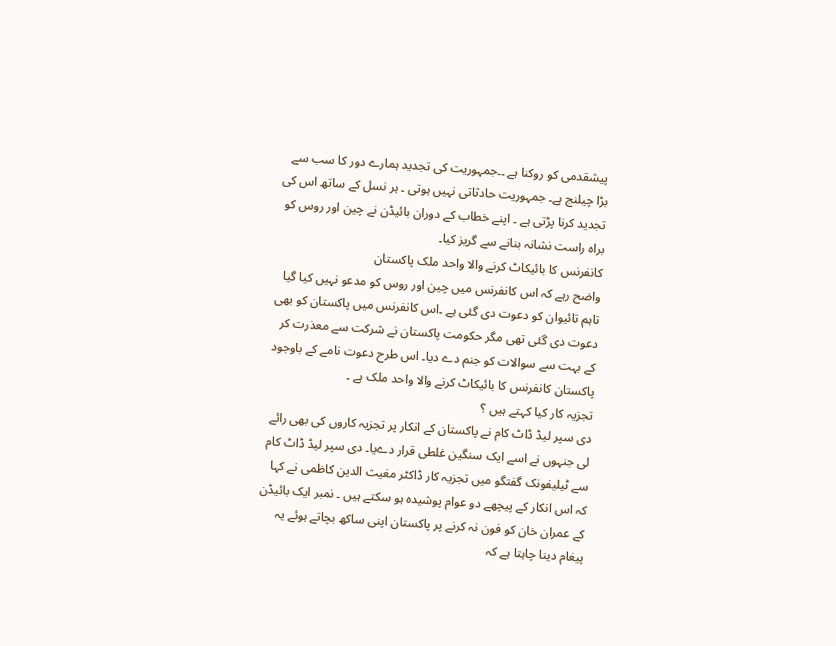پیشقدمی کو روکنا ہے ۔۔جمہوریت کی تجدید ہمارے دور کا سب سے بڑا چیلنج ہے۔ جمہوریت حادثاتی نہیں ہوتی ۔ ہر نسل کے ساتھ اس کی تجدید کرنا پڑتی ہے ۔ اپنے خطاب کے دوران بائیڈن نے چین اور روس کو براہ راست نشانہ بنانے سے گریز کیا۔
کانفرنس کا بائیکاٹ کرنے والا واحد ملک پاکستان
واضح رہے کہ اس کانفرنس میں چین اور روس کو مدعو نہیں کیا گیا تاہم تائیوان کو دعوت دی گئی ہے ۔اس کانفرنس میں پاکستان کو بھی دعوت دی گئی تھی مگر حکومت پاکستان نے شرکت سے معذرت کر کے بہت سے سوالات کو جنم دے دیا۔ اس طرح دعوت نامے کے باوجود پاکستان کانفرنس کا بائیکاٹ کرنے والا واحد ملک ہے ۔
تجزیہ کار کیا کہتے ہیں ؟
دی سپر لیڈ ڈاٹ کام نے پاکستان کے انکار پر تجزیہ کاروں کی بھی رائے لی جنہوں نے اسے ایک سنگین غلطی قرار دےیا۔ دی سپر لیڈ ڈاٹ کام سے ٹیلیفونک گفتگو میں تجزیہ کار ڈاکٹر مغیث الدین کاظمی نے کہا کہ اس انکار کے پیچھے دو عوام پوشیدہ ہو سکتے ہیں ۔ نمبر ایک بائیڈن کے عمران خان کو فون نہ کرنے پر پاکستان اپنی ساکھ بچاتے ہوئے یہ پیغام دینا چاہتا ہے کہ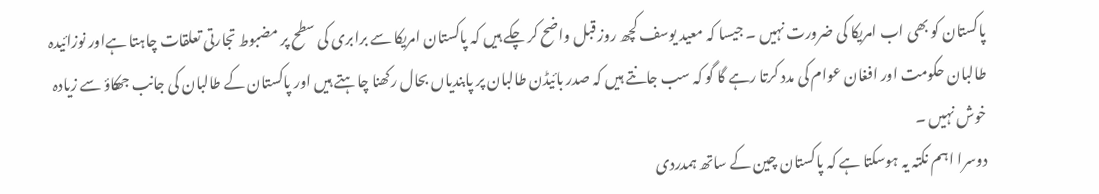پاکستان کو بھی اب امریکا کی ضرورت نہیں ۔ جیسا کہ معید یوسف کچھ روز قبل واضح کر چکے ہیں کہ پاکستان امریکا سے برابری کی سطح پر مضبوط تجارتی تعلقات چاہتا ہےاور نوزائیدہ طالبان حکومت اور افغان عوام کی مدد کرتا رہے گا گو کہ سب جانتے ہیں کہ صدر بائیڈن طالبان پر پابندیاں بحال رکھنا چاہتے ہیں اور پاکستان کے طالبان کی جانب جھکاؤ سے زیادہ خوش نہیں ۔
دوسرا اہم نکتہ یہ ہوسکتا ہے کہ پاکستان چین کے ساتھ ہمدردی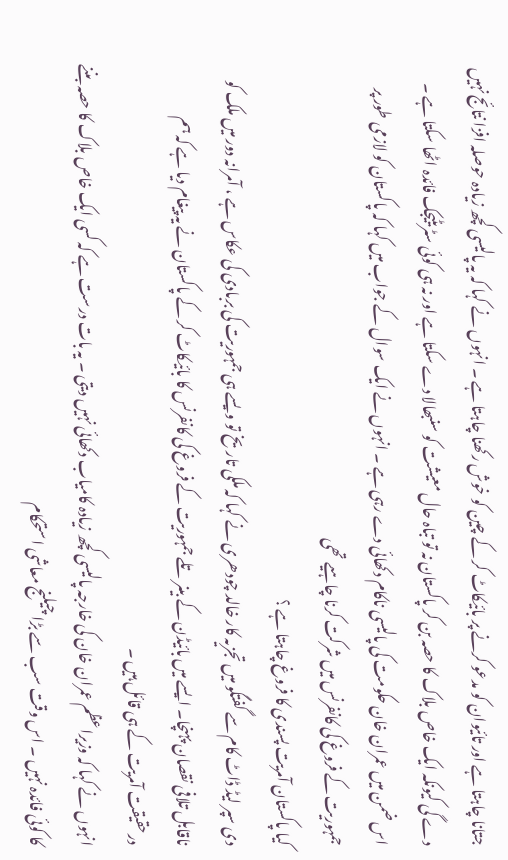جتانا چاہتا ہے اور تائیوان کو مدعو کرنے پر بائیکاٹ کر کے چین کو خوش رکھنا چاہتا ہے ۔ انہوں نے کہا کہ یہ پالیسی کچھ زیادہ حوصلہ افزا نتائج نہیں دے گی کیونکہ ایک خاص بلاک کا حصہ بن کر پاکستان نہ تو تباہ حال معیشت کو سنبھالا دے سکتا ہے اور نہ ہی کوئی سٹریٹیجک فائدہ اٹھا سکتا ہے ۔ اس ضمن میں عمران خان حکومت کی پالیسی ناکام دکھائی دے رہی ہے ۔ انہوں نے ایک سوال کے جواب میں کہا کہ پاکستان کو لازمی طور پر جمہوریت کے فروغ کی کانفرنس میں شرکت کرنا چاہیے تھی
کیا پاکستان آمریت پسندی کا فروغ چاہتا ہے ؟
دی سپر لیڈ ڈاٹ کام سے گفتگو میں تجزیہ کار خالد چودھری نے کہا کہ ملکی تاریخ تو ویسے ہی جمہوریت کی بربادی کی عکاس ہے ، آمرانہ دور میں ملک کو ناقابل تلافی نقصان پہنچا۔ ایسے میں بائیڈن کے بینر تلے جمہوریت کے فروغ کی کانفرنس کا بائیکاٹ کر کے پاکستان نے یہ پیغام دیا ہے کہ ہم درحقیقت آمریت کے ہی قائل ہیں ۔
انہوں نے کہا کہ وزیراعظم عمران خان کی خارجہ پالیسی کچھ زیادہ کامیاب دکھائی نہیں دیتی ۔ یہ بات درست ہے کہ کسی ایک خاص بلاک کا حصہ بننے کا کوئی فائدہ نہیں ۔ اس وقت سب سے بڑا چیلنج معاشی استحکام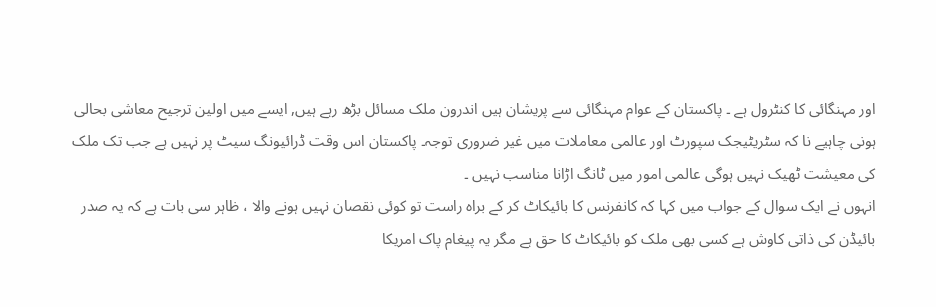اور مہنگائی کا کنٹرول ہے ۔ پاکستان کے عوام مہنگائی سے پریشان ہیں اندرون ملک مسائل بڑھ رہے ہیں, ایسے میں اولین ترجیح معاشی بحالی ہونی چاہیے نا کہ سٹریٹیجک سپورٹ اور عالمی معاملات میں غیر ضروری توجہ۔ پاکستان اس وقت ڈرائیونگ سیٹ پر نہیں ہے جب تک ملک کی معیشت ٹھیک نہیں ہوگی عالمی امور میں ٹانگ اڑانا مناسب نہیں ۔
انہوں نے ایک سوال کے جواب میں کہا کہ کانفرنس کا بائیکاٹ کر کے براہ راست تو کوئی نقصان نہیں ہونے والا ، ظاہر سی بات ہے کہ یہ صدر بائیڈن کی ذاتی کاوش ہے کسی بھی ملک کو بائیکاٹ کا حق ہے مگر یہ پیغام پاک امریکا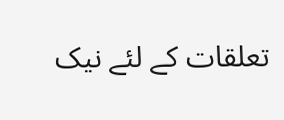تعلقات کے لئے نیک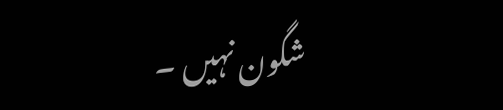شگون نہیں ۔